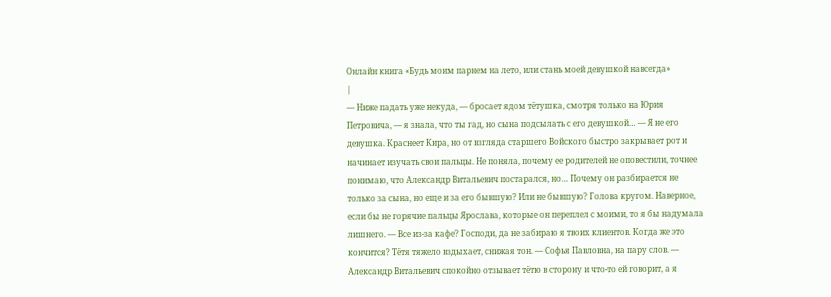Онлайн книга «Будь моим парнем на лето, или стань моей девушкой навсегда»
|
— Ниже падать уже некуда, — бросает ядом тётушка, смотря только на Юрия Петровича, — я знала, что ты гад, но сына подсылать с его девушкой… — Я не его девушка. Краснеет Кира, но от взгляда старшего Войского быстро закрывает рот и начинает изучать свои пальцы. Не поняла, почему ее родителей не оповестили, точнее понимаю, что Александр Витальевич постарался, но… Почему он разбирается не только за сына, но еще и за его бывшую? Или не бывшую? Голова кругом. Наверное, если бы не горячие пальцы Ярослава, которые он переплел с моими, то я бы надумала лишнего. — Все из-за кафе? Господи, да не забираю я твоих клиентов. Когда же это кончится? Тётя тяжело вздыхает, снижая тон. — Софья Павловна, на пару слов. — Александр Витальевич спокойно отзывает тётю в сторону и что-то ей говорит, а я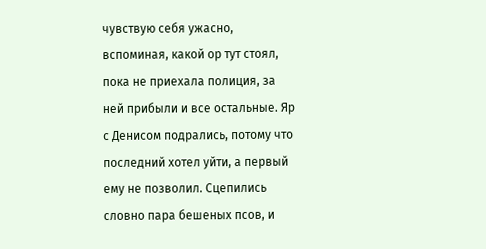чувствую себя ужасно, вспоминая, какой ор тут стоял, пока не приехала полиция, за ней прибыли и все остальные. Яр с Денисом подрались, потому что последний хотел уйти, а первый ему не позволил. Сцепились словно пара бешеных псов, и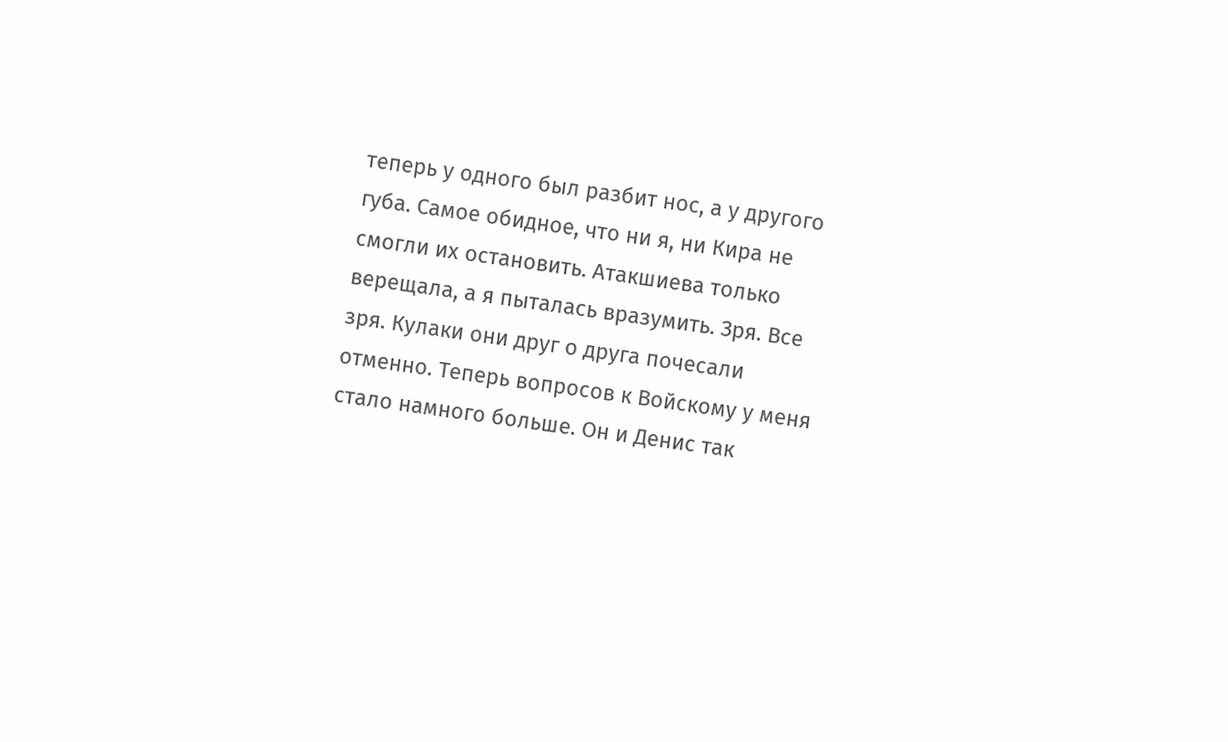теперь у одного был разбит нос, а у другого губа. Самое обидное, что ни я, ни Кира не смогли их остановить. Атакшиева только верещала, а я пыталась вразумить. Зря. Все зря. Кулаки они друг о друга почесали отменно. Теперь вопросов к Войскому у меня стало намного больше. Он и Денис так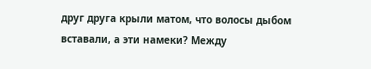друг друга крыли матом, что волосы дыбом вставали, а эти намеки? Между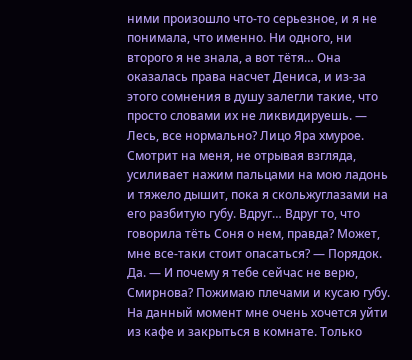ними произошло что-то серьезное, и я не понимала, что именно. Ни одного, ни второго я не знала, а вот тётя… Она оказалась права насчет Дениса, и из-за этого сомнения в душу залегли такие, что просто словами их не ликвидируешь. — Лесь, все нормально? Лицо Яра хмурое. Смотрит на меня, не отрывая взгляда, усиливает нажим пальцами на мою ладонь и тяжело дышит, пока я скольжуглазами на его разбитую губу. Вдруг… Вдруг то, что говорила тёть Соня о нем, правда? Может, мне все-таки стоит опасаться? — Порядок. Да. — И почему я тебе сейчас не верю, Смирнова? Пожимаю плечами и кусаю губу. На данный момент мне очень хочется уйти из кафе и закрыться в комнате. Только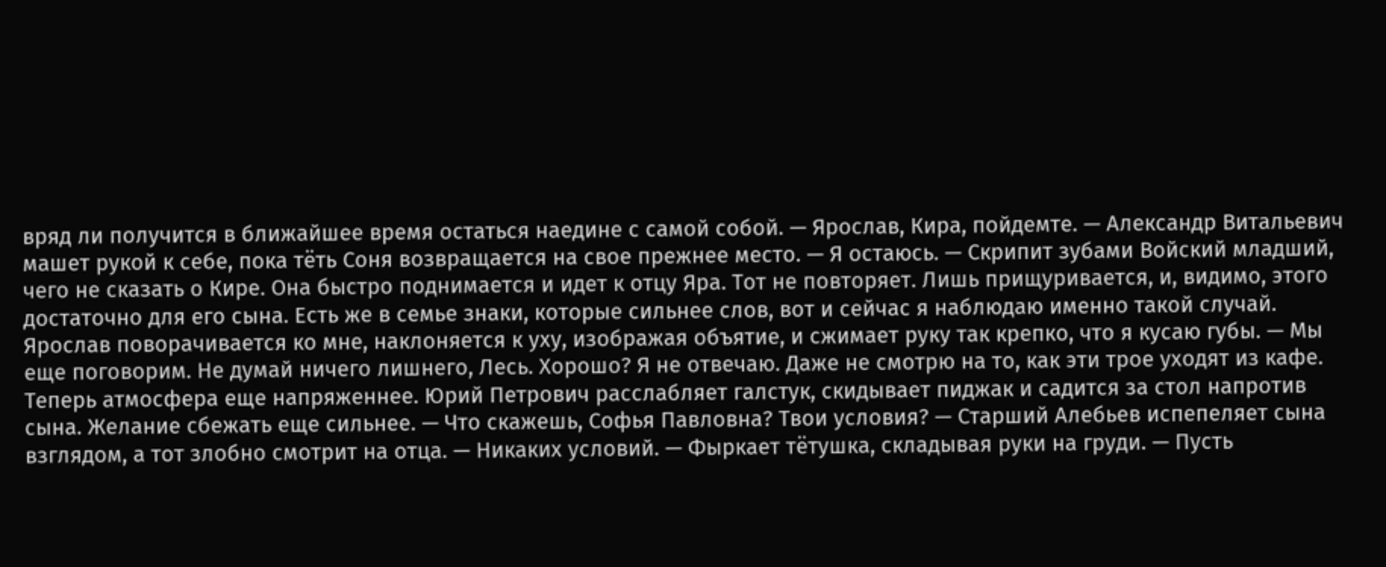вряд ли получится в ближайшее время остаться наедине с самой собой. — Ярослав, Кира, пойдемте. — Александр Витальевич машет рукой к себе, пока тёть Соня возвращается на свое прежнее место. — Я остаюсь. — Скрипит зубами Войский младший, чего не сказать о Кире. Она быстро поднимается и идет к отцу Яра. Тот не повторяет. Лишь прищуривается, и, видимо, этого достаточно для его сына. Есть же в семье знаки, которые сильнее слов, вот и сейчас я наблюдаю именно такой случай. Ярослав поворачивается ко мне, наклоняется к уху, изображая объятие, и сжимает руку так крепко, что я кусаю губы. — Мы еще поговорим. Не думай ничего лишнего, Лесь. Хорошо? Я не отвечаю. Даже не смотрю на то, как эти трое уходят из кафе. Теперь атмосфера еще напряженнее. Юрий Петрович расслабляет галстук, скидывает пиджак и садится за стол напротив сына. Желание сбежать еще сильнее. — Что скажешь, Софья Павловна? Твои условия? — Старший Алебьев испепеляет сына взглядом, а тот злобно смотрит на отца. — Никаких условий. — Фыркает тётушка, складывая руки на груди. — Пусть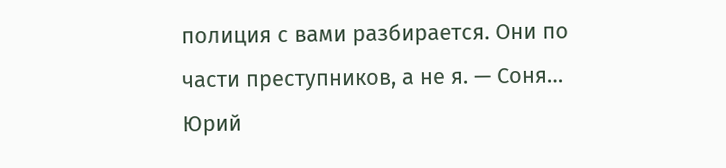полиция с вами разбирается. Они по части преступников, а не я. — Соня… Юрий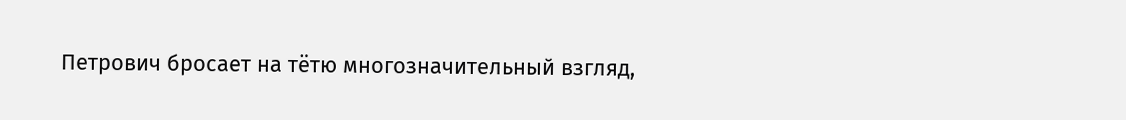Петрович бросает на тётю многозначительный взгляд,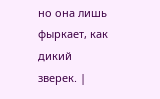но она лишь фыркает, как дикий зверек. |